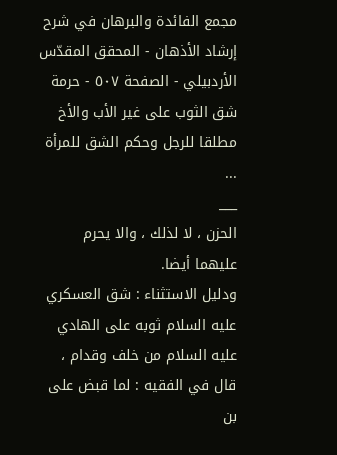مجمع الفائدة والبرهان في شرح إرشاد الأذهان - المحقق المقدّس الأردبيلي - الصفحة ٥٠٧ - حرمة شق الثوب على غير الأب والأخ مطلقا للرجل وحكم الشق للمرأة
...
___
الحزن ، لا لذلك ، والا يحرم عليهما أيضا.
ودليل الاستثناء : شق العسكري عليه السلام ثوبه على الهادي عليه السلام من خلف وقدام ، قال في الفقيه : لما قبض على بن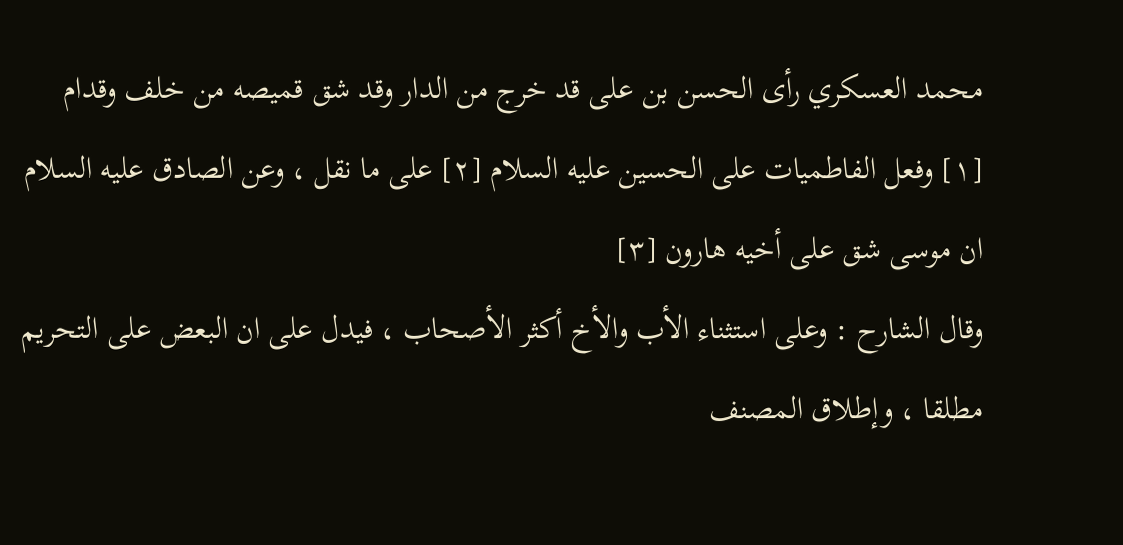محمد العسكري رأى الحسن بن على قد خرج من الدار وقد شق قميصه من خلف وقدام [١] وفعل الفاطميات على الحسين عليه السلام [٢] على ما نقل ، وعن الصادق عليه السلام ان موسى شق على أخيه هارون [٣]
وقال الشارح : وعلى استثناء الأب والأخ أكثر الأصحاب ، فيدل على ان البعض على التحريم مطلقا ، وإطلاق المصنف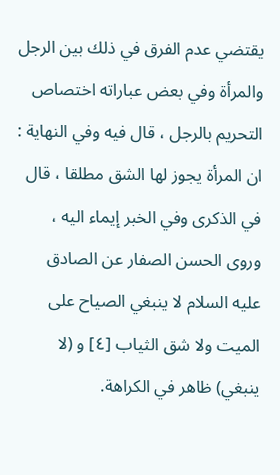يقتضي عدم الفرق في ذلك بين الرجل والمرأة وفي بعض عباراته اختصاص التحريم بالرجل ، قال فيه وفي النهاية : ان المرأة يجوز لها الشق مطلقا ، قال في الذكرى وفي الخبر إيماء اليه ، وروى الحسن الصفار عن الصادق عليه السلام لا ينبغي الصياح على الميت ولا شق الثياب [٤] و (لا ينبغي) ظاهر في الكراهة.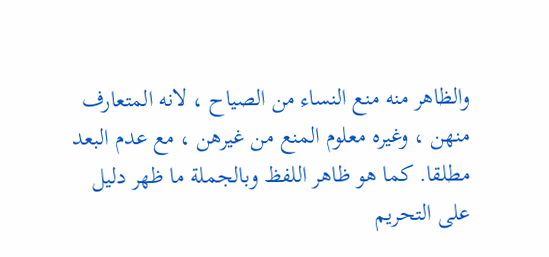والظاهر منه منع النساء من الصياح ، لانه المتعارف منهن ، وغيره معلوم المنع من غيرهن ، مع عدم البعد مطلقا. كما هو ظاهر اللفظ وبالجملة ما ظهر دليل على التحريم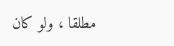مطلقا ، ولو كان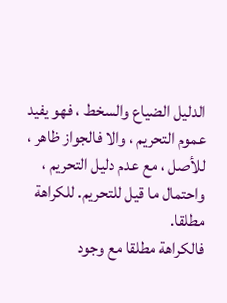الدليل الضياع والسخط ، فهو يفيد عموم التحريم ، والا فالجواز ظاهر ، للأصل ، مع عدم دليل التحريم ، واحتمال ما قيل للتحريم. للكراهة مطلقا.
فالكراهة مطلقا مع وجود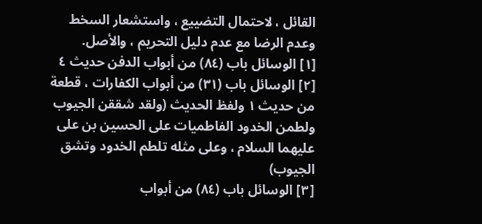القائل ، لاحتمال التضييع ، واستشعار السخط وعدم الرضا مع عدم دليل التحريم ، والأصل.
[١] الوسائل باب (٨٤) من أبواب الدفن حديث ٤
[٢] الوسائل باب (٣١) من أبواب الكفارات ، قطعة من حديث ١ ولفظ الحديث (ولقد شققن الجيوب ولطمن الخدود الفاطميات على الحسين بن على عليهما السلام ، وعلى مثله تلطم الخدود وتشق الجيوب)
[٣] الوسائل باب (٨٤) من أبواب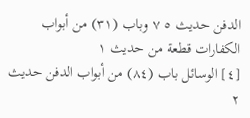الدفن حديث ٥ ٧ وباب (٣١) من أبواب الكفارات قطعة من حديث ١
[٤] الوسائل باب (٨٤) من أبواب الدفن حديث ٢